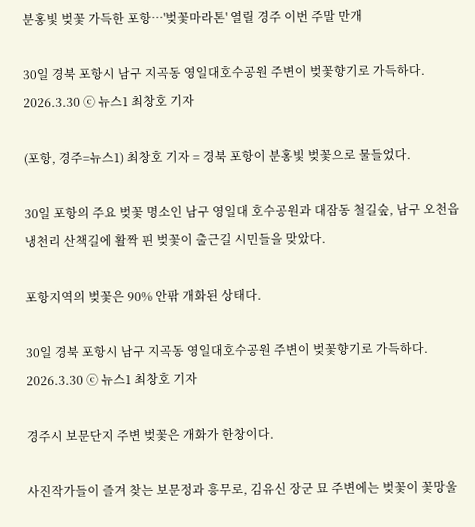분홍빛 벚꽃 가득한 포항…'벚꽃마라톤' 열릴 경주 이번 주말 만개

30일 경북 포항시 남구 지곡동 영일대호수공원 주변이 벚꽃향기로 가득하다. 2026.3.30 ⓒ 뉴스1 최창호 기자

(포항, 경주=뉴스1) 최창호 기자 = 경북 포항이 분홍빛 벚꽃으로 물들었다.

30일 포항의 주요 벚꽃 명소인 남구 영일대 호수공원과 대잠동 철길숲, 남구 오천읍 냉천리 산책길에 활짝 핀 벚꽃이 출근길 시민들을 맞았다.

포항지역의 벚꽃은 90% 안팎 개화된 상태다.

30일 경북 포항시 남구 지곡동 영일대호수공원 주변이 벚꽃향기로 가득하다. 2026.3.30 ⓒ 뉴스1 최창호 기자

경주시 보문단지 주변 벚꽃은 개화가 한창이다.

사진작가들이 즐겨 찾는 보문정과 흥무로, 김유신 장군 묘 주변에는 벚꽃이 꽃망울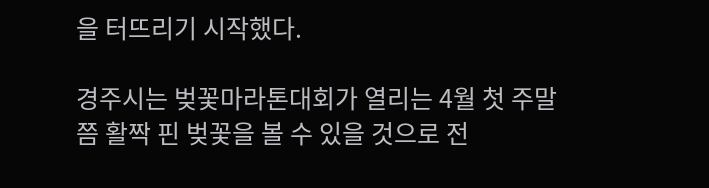을 터뜨리기 시작했다.

경주시는 벚꽃마라톤대회가 열리는 4월 첫 주말쯤 활짝 핀 벚꽃을 볼 수 있을 것으로 전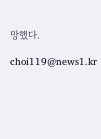망했다.

choi119@news1.kr